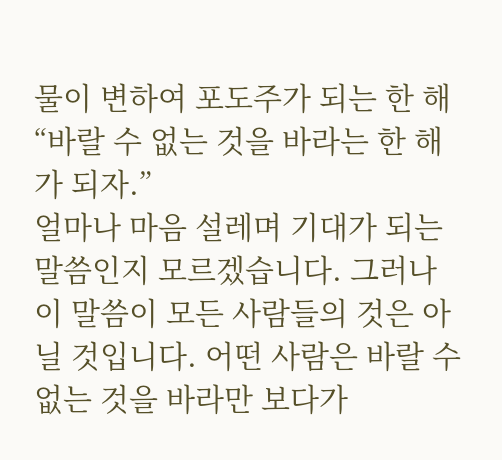물이 변하여 포도주가 되는 한 해
“바랄 수 없는 것을 바라는 한 해가 되자.”
얼마나 마음 설레며 기대가 되는 말씀인지 모르겠습니다. 그러나 이 말씀이 모든 사람들의 것은 아닐 것입니다. 어떤 사람은 바랄 수 없는 것을 바라만 보다가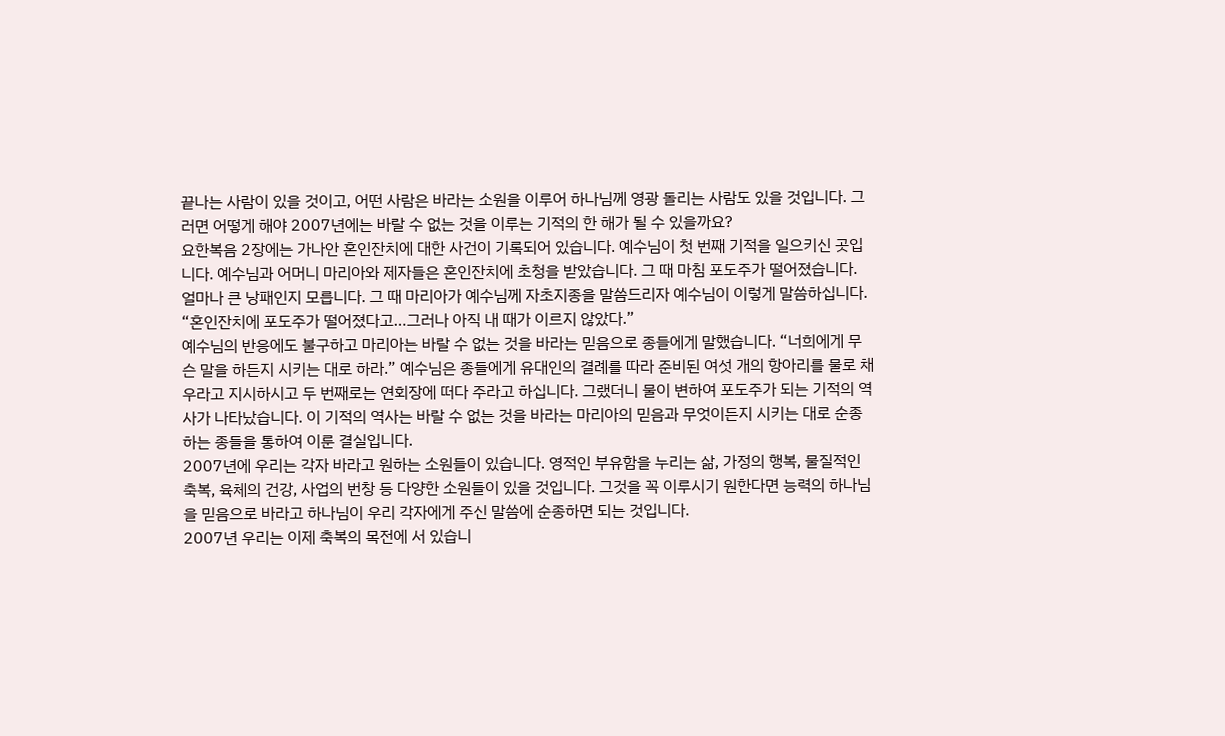끝나는 사람이 있을 것이고, 어떤 사람은 바라는 소원을 이루어 하나님께 영광 돌리는 사람도 있을 것입니다. 그러면 어떻게 해야 2007년에는 바랄 수 없는 것을 이루는 기적의 한 해가 될 수 있을까요?
요한복음 2장에는 가나안 혼인잔치에 대한 사건이 기록되어 있습니다. 예수님이 첫 번째 기적을 일으키신 곳입니다. 예수님과 어머니 마리아와 제자들은 혼인잔치에 초청을 받았습니다. 그 때 마침 포도주가 떨어졌습니다. 얼마나 큰 낭패인지 모릅니다. 그 때 마리아가 예수님께 자초지종을 말씀드리자 예수님이 이렇게 말씀하십니다. “혼인잔치에 포도주가 떨어졌다고…그러나 아직 내 때가 이르지 않았다.”
예수님의 반응에도 불구하고 마리아는 바랄 수 없는 것을 바라는 믿음으로 종들에게 말했습니다. “너희에게 무슨 말을 하든지 시키는 대로 하라.” 예수님은 종들에게 유대인의 결례를 따라 준비된 여섯 개의 항아리를 물로 채우라고 지시하시고 두 번째로는 연회장에 떠다 주라고 하십니다. 그랬더니 물이 변하여 포도주가 되는 기적의 역사가 나타났습니다. 이 기적의 역사는 바랄 수 없는 것을 바라는 마리아의 믿음과 무엇이든지 시키는 대로 순종하는 종들을 통하여 이룬 결실입니다.
2007년에 우리는 각자 바라고 원하는 소원들이 있습니다. 영적인 부유함을 누리는 삶, 가정의 행복, 물질적인 축복, 육체의 건강, 사업의 번창 등 다양한 소원들이 있을 것입니다. 그것을 꼭 이루시기 원한다면 능력의 하나님을 믿음으로 바라고 하나님이 우리 각자에게 주신 말씀에 순종하면 되는 것입니다.
2007년 우리는 이제 축복의 목전에 서 있습니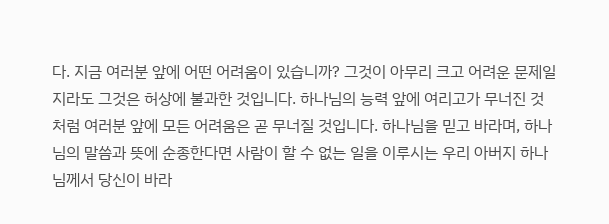다. 지금 여러분 앞에 어떤 어려움이 있습니까? 그것이 아무리 크고 어려운 문제일지라도 그것은 허상에 불과한 것입니다. 하나님의 능력 앞에 여리고가 무너진 것처럼 여러분 앞에 모든 어려움은 곧 무너질 것입니다. 하나님을 믿고 바라며, 하나님의 말씀과 뜻에 순종한다면 사람이 할 수 없는 일을 이루시는 우리 아버지 하나님께서 당신이 바라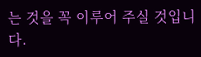는 것을 꼭 이루어 주실 것입니다.